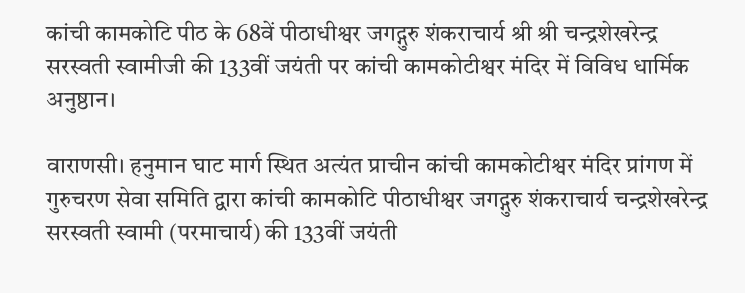कांची कामकोटि पीठ के 68वें पीठाधीश्वर जगद्गुरु शंकराचार्य श्री श्री चन्द्रशेखरेन्द्र सरस्वती स्वामीजी की 133वीं जयंती पर कांची कामकोटीश्वर मंदिर में विविध धार्मिक अनुष्ठान।

वाराणसी। हनुमान घाट मार्ग स्थित अत्यंत प्राचीन कांची कामकोटीश्वर मंदिर प्रांगण में गुरुचरण सेवा समिति द्वारा कांची कामकोटि पीठाधीश्वर जगद्गुरु शंकराचार्य चन्द्रशेखरेन्द्र सरस्वती स्वामी (परमाचार्य) की 133वीं जयंती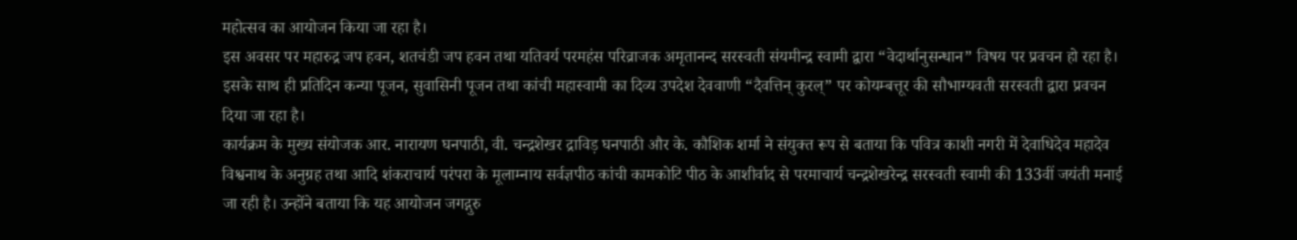महोत्सव का आयोजन किया जा रहा है।
इस अवसर पर महारुद्र जप हवन, शतचंडी जप हवन तथा यतिवर्य परमहंस परिव्राजक अमृतानन्द सरस्वती संयमीन्द्र स्वामी द्वारा “वेदार्थानुसन्धान” विषय पर प्रवचन हो रहा है। इसके साथ ही प्रतिदिन कन्या पूजन, सुवासिनी पूजन तथा कांची महास्वामी का दिव्य उपदेश देववाणी “दैवत्तिन् कुरल्” पर कोयम्बत्तूर की सौभाग्यवती सरस्वती द्वारा प्रवचन दिया जा रहा है।
कार्यक्रम के मुख्य संयोजक आर. नारायण घनपाठी, वी. चन्द्रशेखर द्राविड़ घनपाठी और के. कौशिक शर्मा ने संयुक्त रूप से बताया कि पवित्र काशी नगरी में देवाधिदेव महादेव विश्वनाथ के अनुग्रह तथा आदि शंकराचार्य परंपरा के मूलाम्नाय सर्वज्ञपीठ कांची कामकोटि पीठ के आशीर्वाद से परमाचार्य चन्द्रशेखरेन्द्र सरस्वती स्वामी की 133वीं जयंती मनाई जा रही है। उन्होंने बताया कि यह आयोजन जगद्गुरु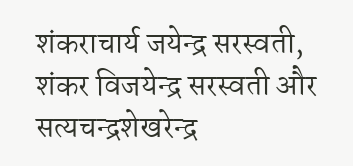शंकराचार्य जयेन्द्र सरस्वती, शंकर विजयेन्द्र सरस्वती और सत्यचन्द्रशेखरेन्द्र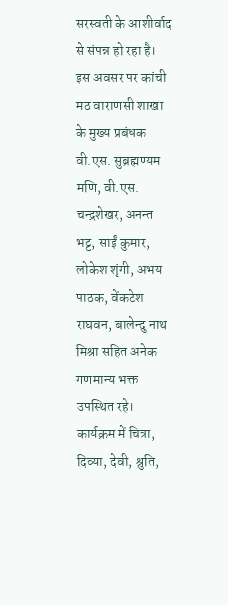सरस्वती के आशीर्वाद से संपन्न हो रहा है।
इस अवसर पर कांची मठ वाराणसी शाखा के मुख्य प्रबंधक वी.एस. सुब्रह्मण्यम मणि, वी.एस. चन्द्रशेखर, अनन्त भट्ट, साईं कुमार, लोकेश शृंगी, अभय पाठक, वेंकटेश राघवन, बालेन्दु नाथ मिश्रा सहित अनेक गणमान्य भक्त उपस्थित रहे।
कार्यक्रम में चित्रा, दिव्या, देवी, श्रुति,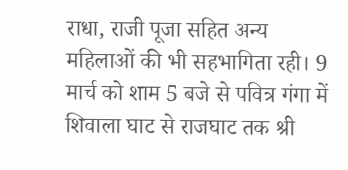राधा, राजी पूजा सहित अन्य महिलाओं की भी सहभागिता रही। 9 मार्च को शाम 5 बजे से पवित्र गंगा में शिवाला घाट से राजघाट तक श्री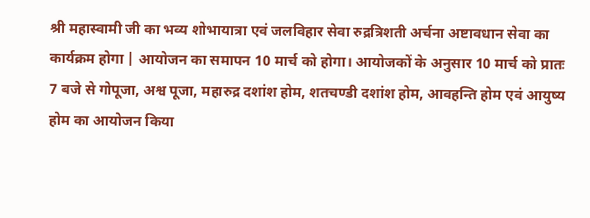श्री महास्वामी जी का भव्य शोभायात्रा एवं जलविहार सेवा रुद्रत्रिशती अर्चना अष्टावधान सेवा का कार्यक्रम होगा | आयोजन का समापन 10 मार्च को होगा। आयोजकों के अनुसार 10 मार्च को प्रातः 7 बजे से गोपूजा, अश्व पूजा, महारुद्र दशांश होम, शतचण्डी दशांश होम, आवहन्ति होम एवं आयुष्य होम का आयोजन किया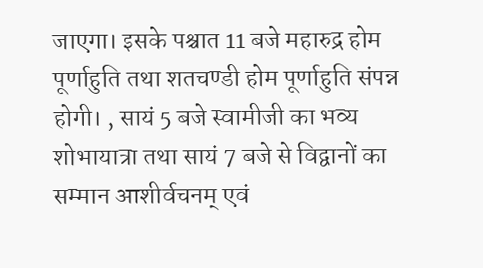जाएगा। इसके पश्चात 11 बजे महारुद्र होम पूर्णाहुति तथा शतचण्डी होम पूर्णाहुति संपन्न होगी। , सायं 5 बजे स्वामीजी का भव्य शोभायात्रा तथा सायं 7 बजे से विद्वानों का सम्मान आशीर्वचनम् एवं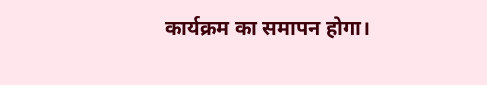कार्यक्रम का समापन होगा।